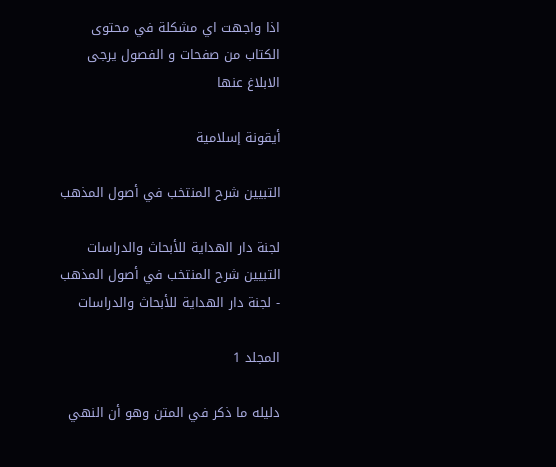اذا واجهت اي مشكلة في محتوى الكتاب من صفحات و الفصول يرجى الابلاغ عنها

أيقونة إسلامية

التبيين شرح المنتخب في أصول المذهب

لجنة دار الهداية للأبحاث والدراسات
التبيين شرح المنتخب في أصول المذهب - لجنة دار الهداية للأبحاث والدراسات

المجلد 1

دليله ما ذكر في المتن وهو أن النهي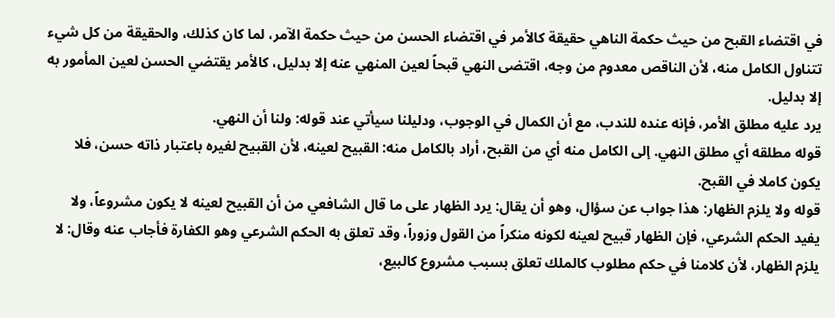في اقتضاء القبح من حيث حكمة الناهي حقيقة كالأمر في اقتضاء الحسن من حيث حكمة الآمر، لما كان كذلك، والحقيقة من كل شيء تتناول الكامل منه، لأن الناقص معدوم من وجه، اقتضى النهي قبحاً لعين المنهي عنه إلا بدليل، كالأمر يقتضي الحسن لعين المأمور به إلا بدليل.
يرد عليه مطلق الأمر، فإنه عنده للندب، مع أن الكمال في الوجوب، ودليلنا سيأتي عند قوله: ولنا أن النهي.
قوله مطلقه أي مطلق النهي. إلى الكامل منه أي من القبح، أراد بالكامل منه: القبيح لعينه، لأن القبيح لغيره باعتبار ذاته حسن، فلا يكون كاملا في القبح.
قوله ولا يلزم الظهار: هذا جواب عن سؤال، وهو أن يقال: يرد الظهار على ما قال الشافعي من أن القبيح لعينه لا يكون مشروعاً، ولا يفيد الحكم الشرعي، فإن الظهار قبيح لعينه لكونه منكراً من القول وزوراً، وقد تعلق به الحكم الشرعي وهو الكفارة فأجاب عنه وقال: لا يلزم الظهار، لأن كلامنا في حكم مطلوب كالملك تعلق بسبب مشروع كالبيع،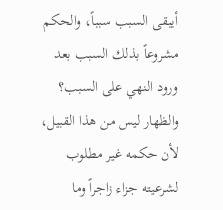أيبقى السبب سبباً، والحكم مشروعاً بذلك السبب بعد ورود النهي على السبب؟ والظهار ليس من هذا القبيل، لأن حكمه غير مطلوب لشرعيته جزاء زاجراً وما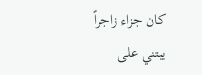كان جزاء زاجراً يبتني على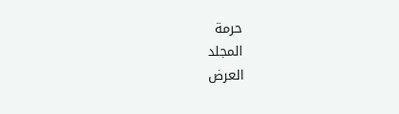حرمة
المجلد
العرض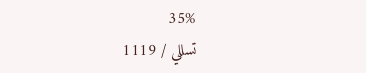35%
تسللي / 1119